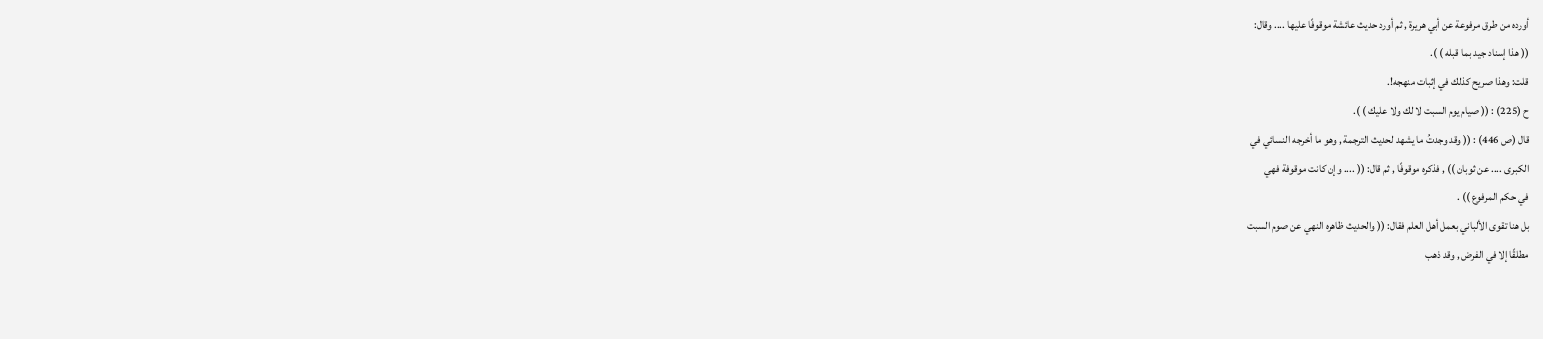أورده من طرق مرفوعة عن أبي هريرة , ثم أورد حديث عائشة موقوفًا عليها .... وقال:
(( هذا إسناد جيد بما قبله ) ).
قلت: وهذا صريح كذلك في إثبات منهجه!.
ح (225) : (( صيام يوم السبت لا لك ولا عليك ) ).
قال (ص 446) : (( وقد وجدتُ ما يشهد لحديث الترجمة , وهو ما أخرجه النسائي في
الكبرى .... عن ثوبان )) , فذكره موقوفًا , ثم قال: (( .... وإن كانت موقوفة فهي
في حكم المرفوع )) .
بل هنا تقوى الألباني بعمل أهل العلم فقال: (( والحديث ظاهره النهي عن صوم السبت
مطلقًا إلا في الفرض , وقد ذهب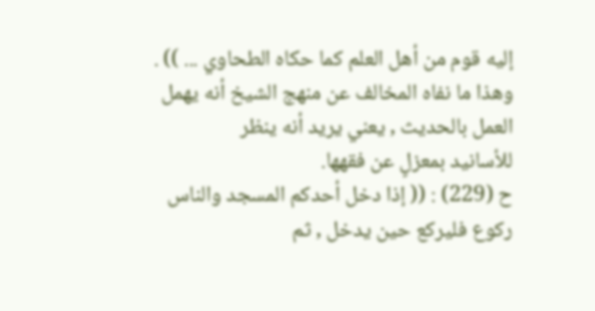إليه قوم من أهل العلم كما حكاه الطحاوي ... )) .
وهذا ما نفاه المخالف عن منهج الشيخ أنه يهمل العمل بالحديث , يعني يريد أنه ينظر
للأسانيد بمعزلٍ عن فقهها.
ح (229) : (( إذا دخل أحدكم المسجد والناس ركوع فليركع حين يدخل , ثم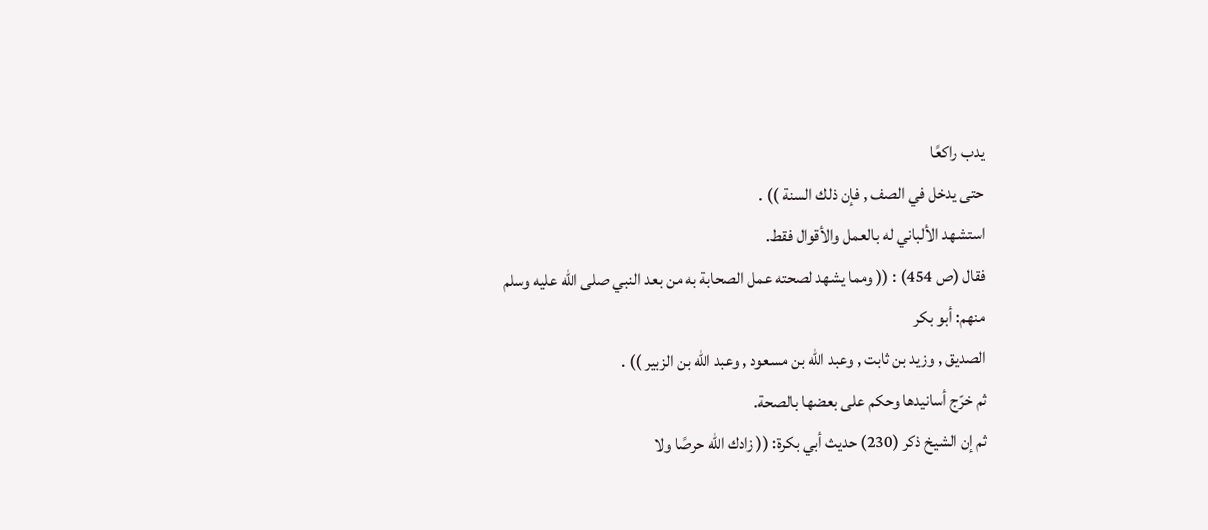يدب راكعًا
حتى يدخل في الصف , فإن ذلك السنة )) .
استشهد الألباني له بالعمل والأقوال فقط.
فقال (ص 454) : (( ومما يشهد لصحته عمل الصحابة به من بعد النبي صلى الله عليه وسلم منهم: أبو بكر
الصديق , وزيد بن ثابت , وعبد الله بن مسعود , وعبد الله بن الزبير )) .
ثم خرّج أسانيدها وحكم على بعضها بالصحة.
ثم إن الشيخ ذكر (230) حديث أبي بكرة: (( زادك الله حرصًا ولا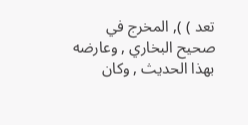تعد ) ), المخرج في
صحيح البخاري , وعارضه بهذا الحديث , وكان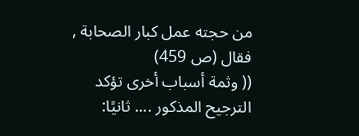من حجته عمل كبار الصحابة , فقال (ص 459)
(( وثمة أسباب أخرى تؤكد الترجيح المذكور .... ثانيًا: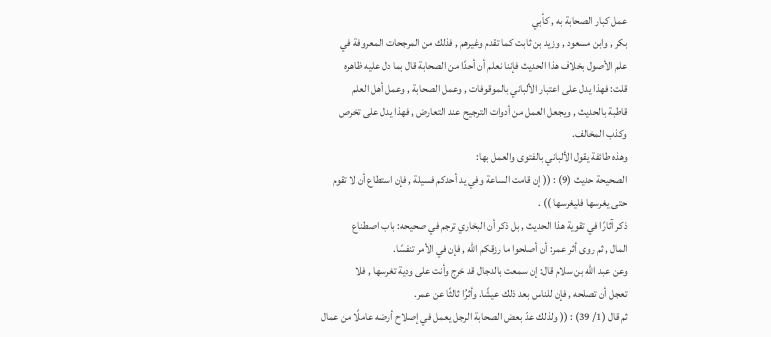عمل كبار الصحابة به , كأبي
بكر , وابن مسعود , وزيد بن ثابت كما تقدم وغيرهم , فذلك من المرجحات المعروفة في
علم الأصول بخلاف هذا الحديث فإننا نعلم أن أحدًا من الصحابة قال بما دل عليه ظاهره
قلت: فهذا يدل على اعتبار الألباني بالموقوفات , وعمل الصحابة , وعمل أهل العلم
قاطبة بالحديث , ويجعل العمل من أدوات الترجيح عند التعارض , فهذا يدل على تخرص
وكذب المخالف.
وهذه طائفة يقول الألباني بالفتوى والعمل بها:
الصحيحة حديث (9) : (( إن قامت الساعة وفي يد أحدكم فسيلة , فإن استطاع أن لا تقوم
حتى يغرسها فليغرسها )) .
ذكر آثارًا في تقوية هذا الحديث , بل ذكر أن البخاري ترجم في صحيحه: باب اصطناع
المال , ثم روى أثر عمر: أن أصلحوا ما رزقكم الله , فإن في الأمر تنفسًا.
وعن عبد الله بن سلام قال: إن سمعت بالدجال قد خرج وأنت على ودية تغرسها , فلا
تعجل أن تصلحه , فإن للناس بعد ذلك عيشًا. وأثرُا ثالثًا عن عمر.
ثم قال (1/ 39) : (( ولذلك عدّ بعض الصحابة الرجل يعمل في إصلاح أرضه عاملًا من عمال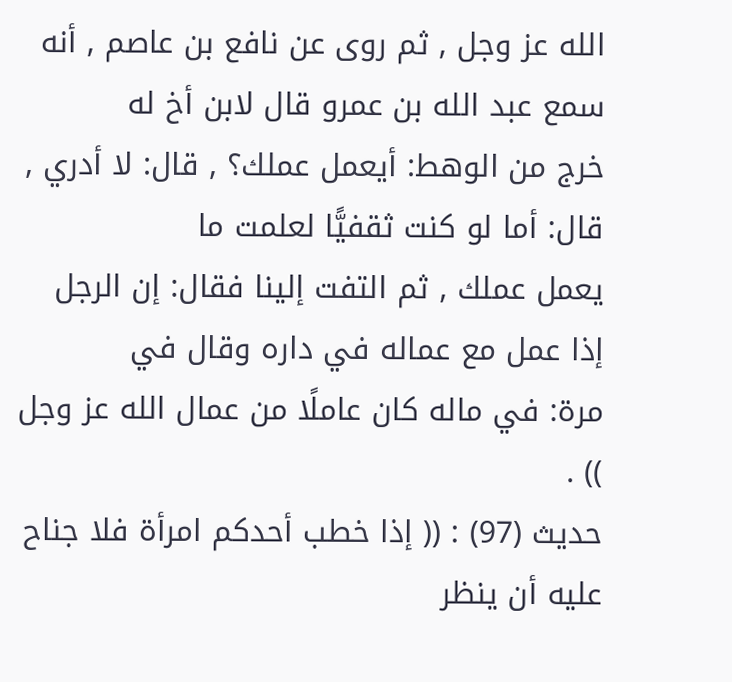الله عز وجل , ثم روى عن نافع بن عاصم , أنه سمع عبد الله بن عمرو قال لابن أخ له
خرج من الوهط: أيعمل عملك؟ , قال: لا أدري , قال: أما لو كنت ثقفيًّا لعلمت ما
يعمل عملك , ثم التفت إلينا فقال: إن الرجل إذا عمل مع عماله في داره وقال في
مرة: في ماله كان عاملًا من عمال الله عز وجل )) .
حديث (97) : (( إذا خطب أحدكم امرأة فلا جناح عليه أن ينظر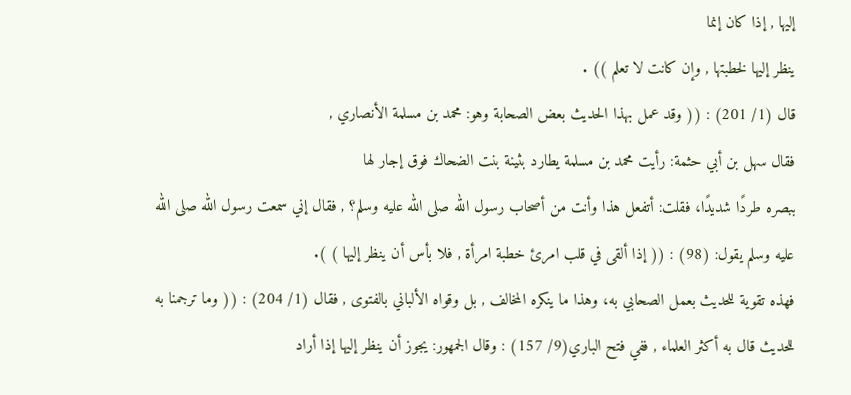إليها , إذا كان إنما
ينظر إليها لخطبتها , وإن كانت لا تعلم )) .
قال (1/ 201) : (( وقد عمل بهذا الحديث بعض الصحابة وهو: محمد بن مسلمة الأنصاري ,
فقال سهل بن أبي حثمة: رأيت محمد بن مسلمة يطارد بثينة بنت الضحاك فوق إجار لها
ببصره طردًا شديدًا، فقلت: أتفعل هذا وأنت من أصحاب رسول الله صلى الله عليه وسلم؟ , فقال إني سمعت رسول الله صلى الله عليه وسلم يقول: (98) : (( إذا ألقى في قلب امرئ خطبة امرأة , فلا بأس أن ينظر إليها ) ).
فهذه تقوية للحديث بعمل الصحابي به، وهذا ما ينكره المخالف , بل وقواه الألباني بالفتوى , فقال (1/ 204) : (( وما ترجمنا به للحديث قال به أكثر العلماء , ففي فتح الباري(9/ 157) : وقال الجمهور: يجوز أن ينظر إليها إذا أراد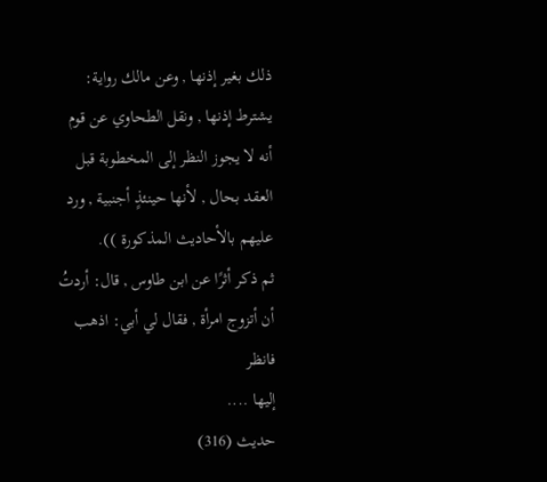ذلك بغير إذنها , وعن مالك رواية: يشترط إذنها , ونقل الطحاوي عن قوم أنه لا يجوز النظر إلى المخطوبة قبل العقد بحال , لأنها حينئذٍ أجنبية , ورد عليهم بالأحاديث المذكورة )).
ثم ذكر أثرًا عن ابن طاوس , قال: أردتُ أن أتزوج امرأة , فقال لي أبي: اذهب فانظر
إليها ....
حديث (316)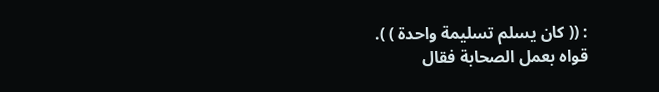: (( كان يسلم تسليمة واحدة ) ).
قواه بعمل الصحابة فقال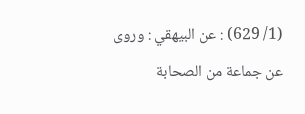(1/ 629) : عن البيهقي : وروى عن جماعة من الصحابة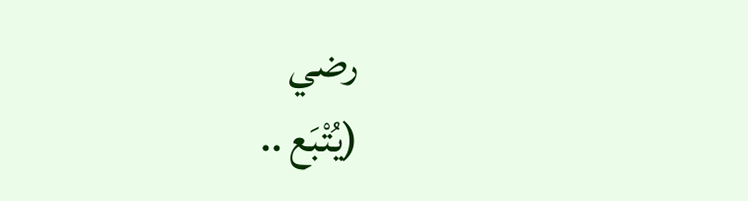رضي
(يُتْبَع ..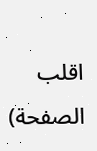اقلب الصفحة)